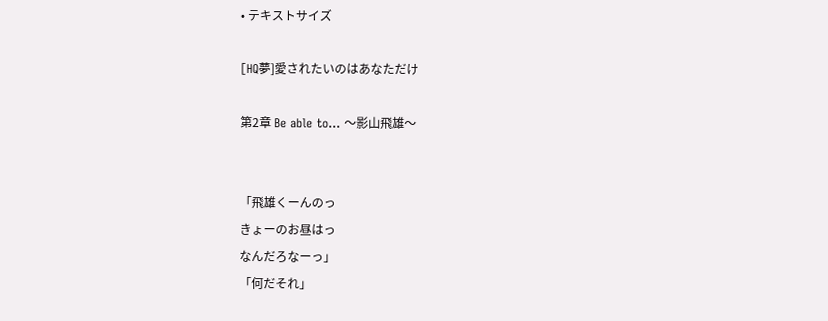• テキストサイズ

[HQ夢]愛されたいのはあなただけ

第2章 Be able to… 〜影山飛雄〜


「飛雄くーんのっ
きょーのお昼はっ
なんだろなーっ」
「何だそれ」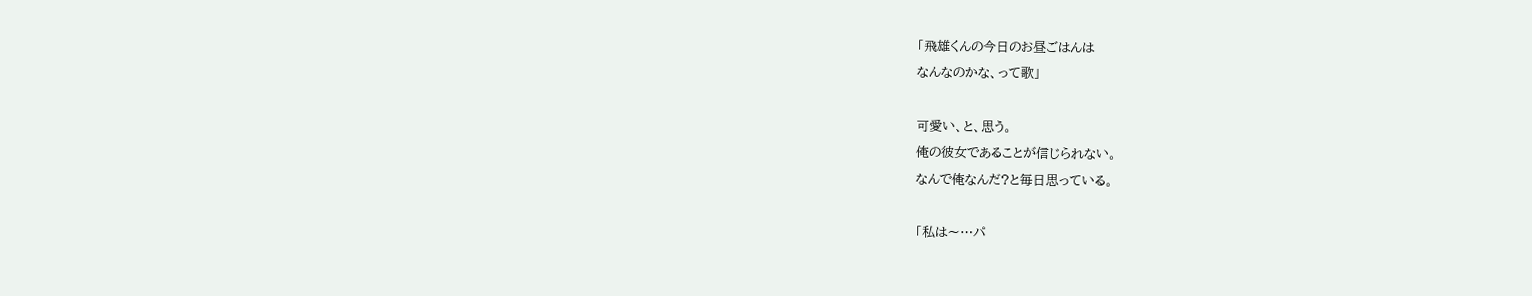「飛雄くんの今日のお昼ごはんは
なんなのかな、って歌」

可愛い、と、思う。
俺の彼女であることが信じられない。
なんで俺なんだ?と毎日思っている。

「私は〜…パ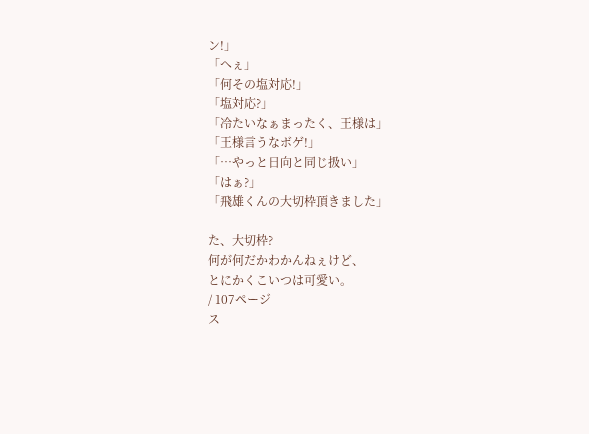ン!」
「へぇ」
「何その塩対応!」
「塩対応?」
「冷たいなぁまったく、王様は」
「王様言うなボゲ!」
「…やっと日向と同じ扱い」
「はぁ?」
「飛雄くんの大切枠頂きました」

た、大切枠?
何が何だかわかんねぇけど、
とにかくこいつは可愛い。
/ 107ページ
ス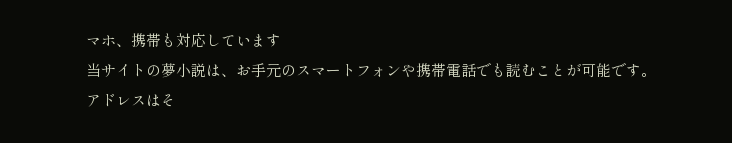マホ、携帯も対応しています
当サイトの夢小説は、お手元のスマートフォンや携帯電話でも読むことが可能です。
アドレスはそ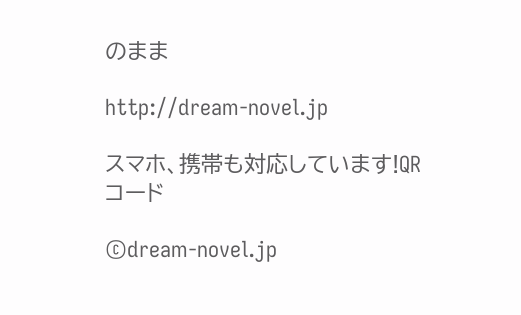のまま

http://dream-novel.jp

スマホ、携帯も対応しています!QRコード

©dream-novel.jp